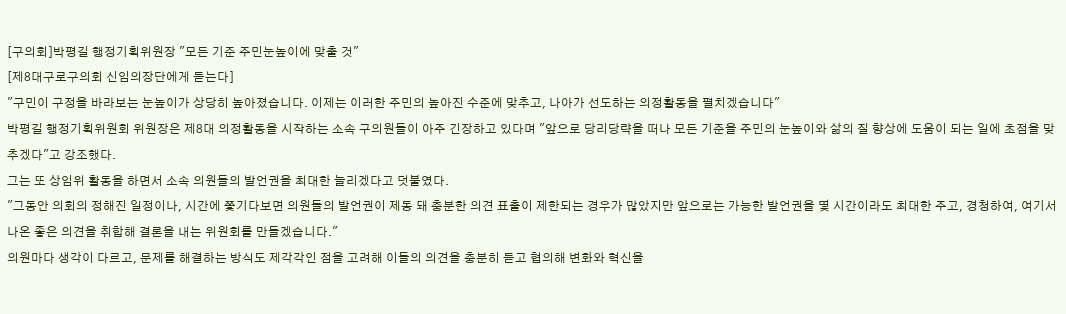[구의회]박평길 행정기획위원장 "모든 기준 주민눈높이에 맞출 것"
[제8대구로구의회 신임의장단에게 듣는다]
"구민이 구정을 바라보는 눈높이가 상당히 높아졌습니다. 이제는 이러한 주민의 높아진 수준에 맞추고, 나아가 선도하는 의정활동을 펼치겠습니다"
박평길 행정기획위원회 위원장은 제8대 의정활동을 시작하는 소속 구의원들이 아주 긴장하고 있다며 "앞으로 당리당략을 떠나 모든 기준을 주민의 눈높이와 삶의 질 향상에 도움이 되는 일에 초점을 맞추겠다"고 강조했다.
그는 또 상임위 활동을 하면서 소속 의원들의 발언권을 최대한 늘리겠다고 덧붙였다.
"그동안 의회의 정해진 일정이나, 시간에 쫓기다보면 의원들의 발언권이 제동 돼 충분한 의견 표출이 제한되는 경우가 많았지만 앞으로는 가능한 발언권을 몇 시간이라도 최대한 주고, 경청하여, 여기서 나온 좋은 의견을 취합해 결론을 내는 위원회를 만들겠습니다."
의원마다 생각이 다르고, 문제를 해결하는 방식도 제각각인 점을 고려해 이들의 의견을 충분히 듣고 협의해 변화와 혁신을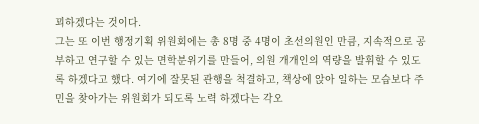꾀하겠다는 것이다.
그는 또 이번 행정기획 위원회에는 총 8명 중 4명이 초선의원인 만큼, 지속적으로 공부하고 연구할 수 있는 면학분위기를 만들어, 의원 개개인의 역량을 발휘할 수 있도록 하겠다고 했다. 여기에 잘못된 관행을 척결하고, 책상에 앉아 일하는 모습보다 주민을 찾아가는 위원회가 되도록 노력 하겠다는 각오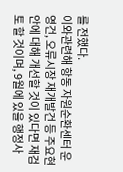를 전했다.
이와관련해 항동 자원순환센터 운영건, 오류시장 재개발건 등 주요현안에 대해 개선할 것이 있다면 재검토 할 것이며, 9월에 있을 행정사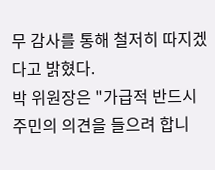무 감사를 통해 철저히 따지겠다고 밝혔다.
박 위원장은 "가급적 반드시 주민의 의견을 들으려 합니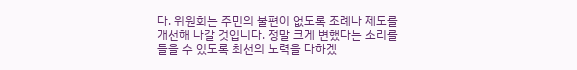다. 위원회는 주민의 불편이 없도록 조례나 제도를 개선해 나갈 것입니다. 정말 크게 변했다는 소리를 들을 수 있도록 최선의 노력을 다하겠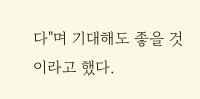다"며 기대해도 좋을 것이라고 했다.